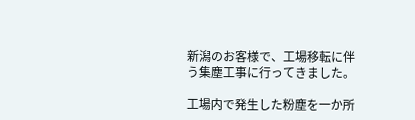新潟のお客様で、工場移転に伴う集塵工事に行ってきました。

工場内で発生した粉塵を一か所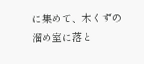に集めて、木くずの溜め室に落と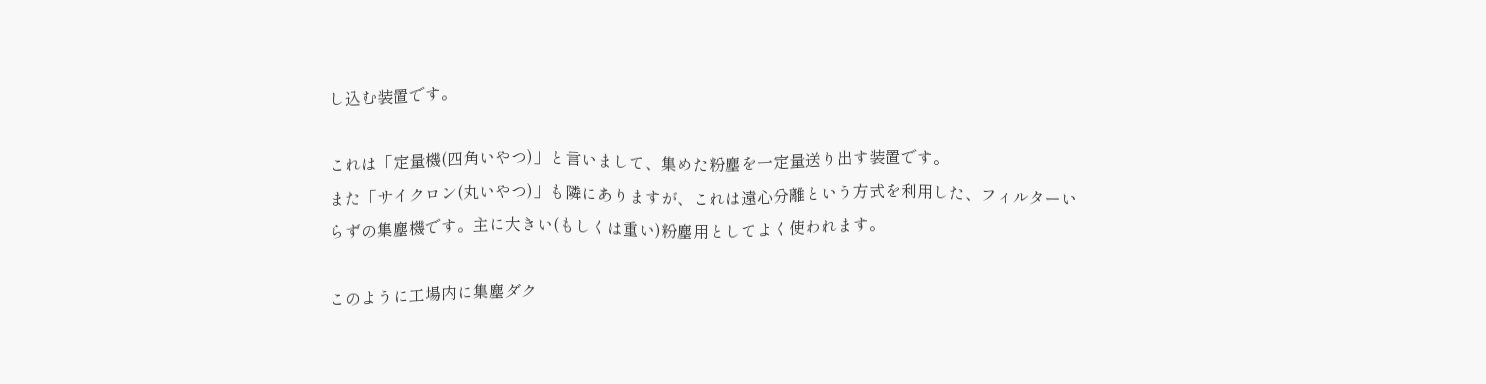し込む装置です。

これは「定量機(四角いやつ)」と言いまして、集めた粉塵を一定量送り出す装置です。
また「サイクロン(丸いやつ)」も隣にありますが、これは遠心分離という方式を利用した、フィルターいらずの集塵機です。主に大きい(もしくは重い)粉塵用としてよく使われます。

このように工場内に集塵ダク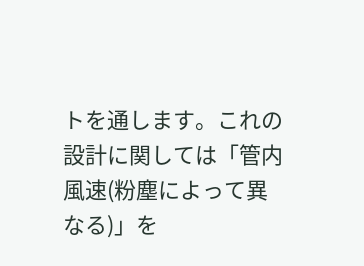トを通します。これの設計に関しては「管内風速(粉塵によって異なる)」を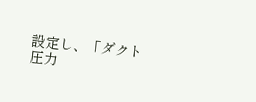設定し、「ダクト圧力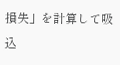損失」を計算して吸込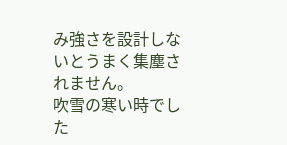み強さを設計しないとうまく集塵されません。
吹雪の寒い時でした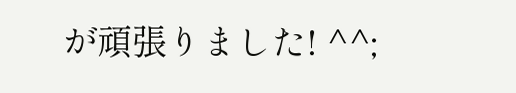が頑張りました! ^^;